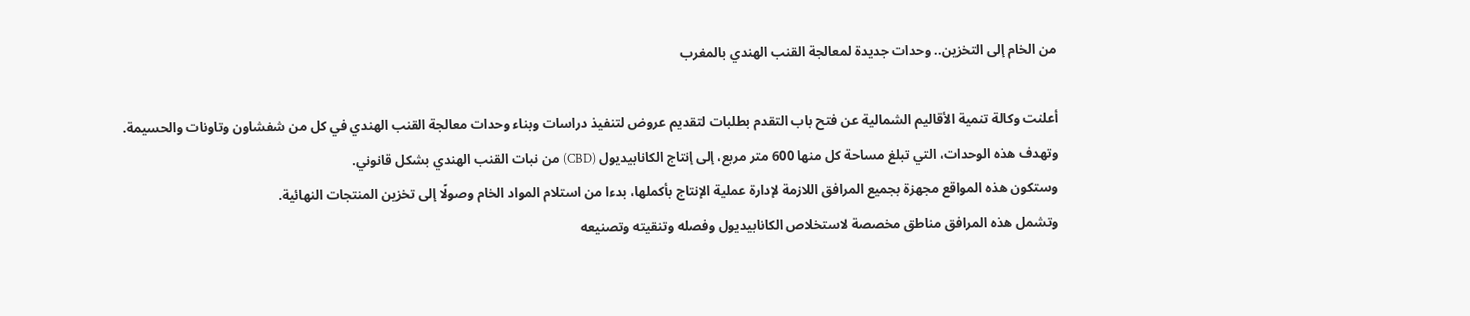من الخام إلى التخزين.. وحدات جديدة لمعالجة القنب الهندي بالمغرب

أعلنت وكالة تنمية الأقاليم الشمالية عن فتح باب التقدم بطلبات لتقديم عروض لتنفيذ دراسات وبناء وحدات معالجة القنب الهندي في كل من شفشاون وتاونات والحسيمة.
وتهدف هذه الوحدات، التي تبلغ مساحة كل منها 600 متر مربع، إلى إنتاج الكانابيديول (CBD) من نبات القنب الهندي بشكل قانوني.
وستكون هذه المواقع مجهزة بجميع المرافق اللازمة لإدارة عملية الإنتاج بأكملها، بدءا من استلام المواد الخام وصولًا إلى تخزين المنتجات النهائية.
وتشمل هذه المرافق مناطق مخصصة لاستخلاص الكانابيديول وفصله وتنقيته وتصنيعه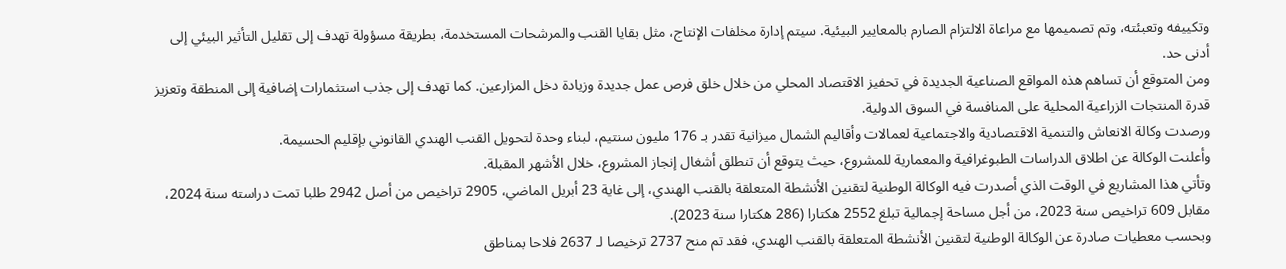وتكييفه وتعبئته، وتم تصميمها مع مراعاة الالتزام الصارم بالمعايير البيئية. سيتم إدارة مخلفات الإنتاج، مثل بقايا القنب والمرشحات المستخدمة، بطريقة مسؤولة تهدف إلى تقليل التأثير البيئي إلى أدنى حد.
ومن المتوقع أن تساهم هذه المواقع الصناعية الجديدة في تحفيز الاقتصاد المحلي من خلال خلق فرص عمل جديدة وزيادة دخل المزارعين. كما تهدف إلى جذب استثمارات إضافية إلى المنطقة وتعزيز قدرة المنتجات الزراعية المحلية على المنافسة في السوق الدولية.
ورصدت وكالة الانعاش والتنمية الاقتصادية والاجتماعية لعمالات وأقاليم الشمال ميزانية تقدر بـ 176 مليون سنتيم، لبناء وحدة لتحويل القنب الهندي القانوني بإقليم الحسيمة.
وأعلنت الوكالة عن اطلاق الدراسات الطبوغرافية والمعمارية للمشروع، حيث يتوقع أن تنطلق أشغال إنجاز المشروع، خلال الأشهر المقبلة.
وتأتي هذا المشاريع في الوقت الذي أصدرت فيه الوكالة الوطنية لتقنين الأنشطة المتعلقة بالقنب الهندي، إلى غاية 23 أبريل الماضي، 2905 تراخيص من أصل 2942 طلبا تمت دراسته سنة 2024، مقابل 609 تراخيص سنة 2023، من أجل مساحة إجمالية تبلغ 2552 هكتارا (286 هكتارا سنة 2023).
وبحسب معطيات صادرة عن الوكالة الوطنية لتقنين الأنشطة المتعلقة بالقنب الهندي، فقد تم منح 2737 ترخيصا لـ 2637 فلاحا بمناطق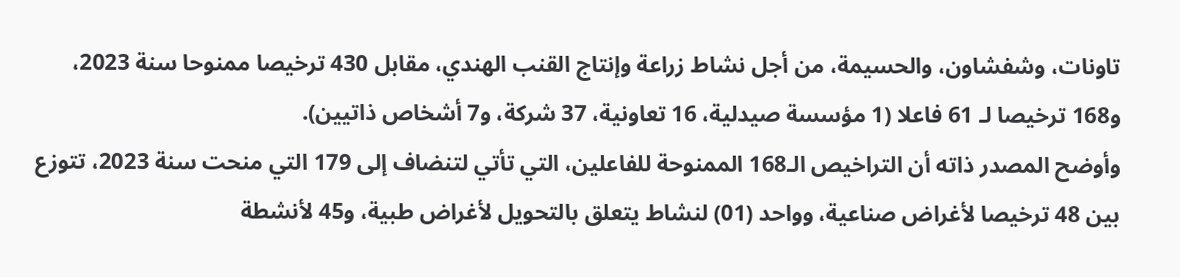تاونات، وشفشاون، والحسيمة، من أجل نشاط زراعة وإنتاج القنب الهندي، مقابل 430 ترخيصا ممنوحا سنة 2023، و168 ترخيصا لـ 61 فاعلا (1 مؤسسة صيدلية، 16 تعاونية، 37 شركة، و7 أشخاص ذاتيين).
وأوضح المصدر ذاته أن التراخيص الـ168 الممنوحة للفاعلين، التي تأتي لتنضاف إلى 179 التي منحت سنة 2023، تتوزع بين 48 ترخيصا لأغراض صناعية، وواحد (01) لنشاط يتعلق بالتحويل لأغراض طبية، و45 لأنشطة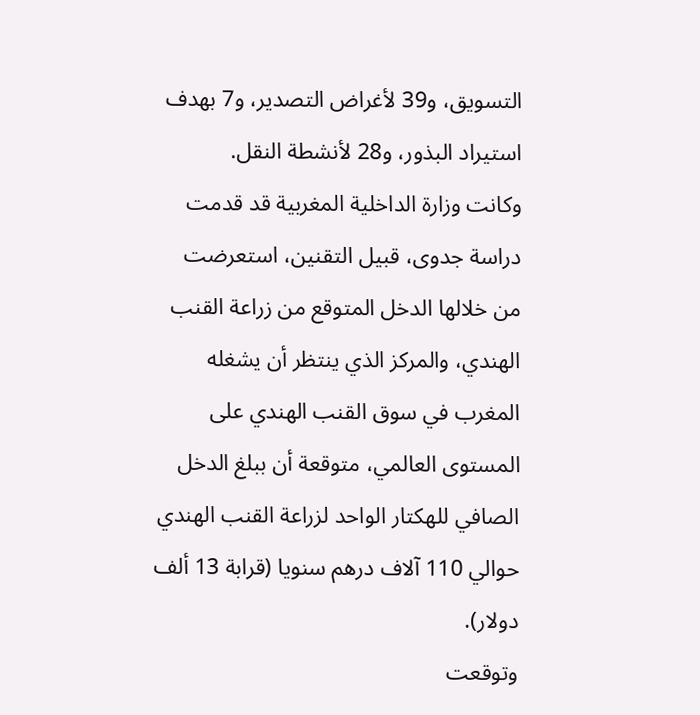التسويق، و39 لأغراض التصدير، و7 بهدف استيراد البذور، و28 لأنشطة النقل.
وكانت وزارة الداخلية المغربية قد قدمت دراسة جدوى، قبيل التقنين، استعرضت من خلالها الدخل المتوقع من زراعة القنب الهندي، والمركز الذي ينتظر أن يشغله المغرب في سوق القنب الهندي على المستوى العالمي، متوقعة أن ببلغ الدخل الصافي للهكتار الواحد لزراعة القنب الهندي حوالي 110 آلاف درهم سنويا (قرابة 13 ألف دولار).
وتوقعت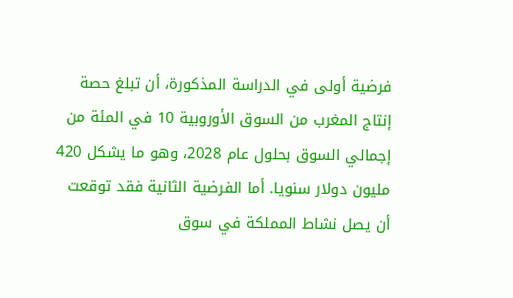فرضية أولى في الدراسة المذكورة، أن تبلغ حصة إنتاج المغرب من السوق الأوروبية 10 في المئة من إجمالي السوق بحلول عام 2028، وهو ما يشكل 420 مليون دولار سنويا. أما الفرضية الثانية فقد توقعت أن يصل نشاط المملكة في سوق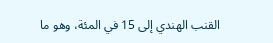القنب الهندي إلى 15 في المئة، وهو ما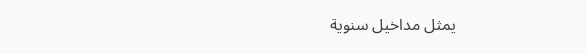يمثل مداخيل سنوية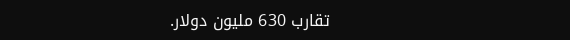تقارب 630 مليون دولار.